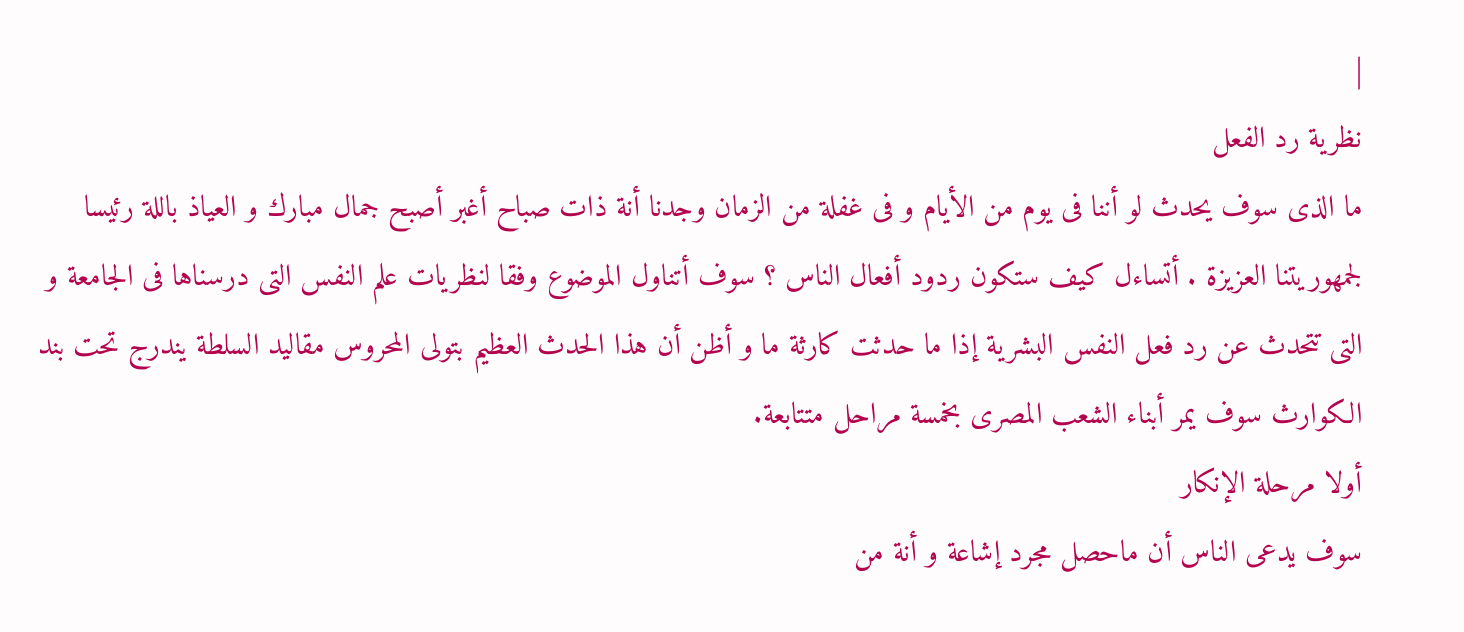|
نظرية رد الفعل
ما الذى سوف يحدث لو أننا فى يوم من الأيام و فى غفلة من الزمان وجدنا أنة ذات صباح أغبر أصبح جمال مبارك و العياذ باللة رئيسا لجمهوريتنا العزيزة . أتساءل كيف ستكون ردود أفعال الناس ؟ سوف أتناول الموضوع وفقا لنظريات علم النفس التى درسناها فى الجامعة و التى تتحدث عن رد فعل النفس البشرية إذا ما حدثت كارثة ما و أظن أن هذا الحدث العظيم بتولى المحروس مقاليد السلطة يندرج تحت بند الكوارث سوف يمر أبناء الشعب المصرى بخمسة مراحل متتابعة.
أولا مرحلة الإنكار
سوف يدعى الناس أن ماحصل مجرد إشاعة و أنة من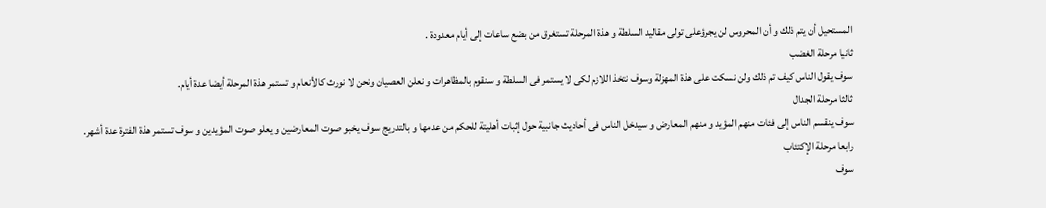المستحيل أن يتم ذلك و أن المحروس لن يجرؤعلى تولى مقاليد السلطة و هذة المرحلة تستغرق من بضع ساعات إلى أيام معدودة .
ثانيا مرحلة الغضب
سوف يقول الناس كيف تم ذلك ولن نسكت على هذة المهزلة وسوف نتخذ اللازم لكى لا يستمر فى السلطة و سنقوم بالمظاهرات و نعلن العصيان ونحن لا نورث كالأنعام و تستمر هذة المرحلة أيضا عدة أيام.
ثالثا مرحلة الجدال
سوف ينقسم الناس إلى فئات منهم المؤيد و منهم المعارض و سيدخل الناس فى أحاديث جانبية حول إثبات أهليتة للحكم من عدمها و بالتدريج سوف يخبو صوت المعارضين و يعلو صوت المؤيدين و سوف تستمر هذة الفترة عدة أشهر.
رابعا مرحلة الإكتئاب
سوف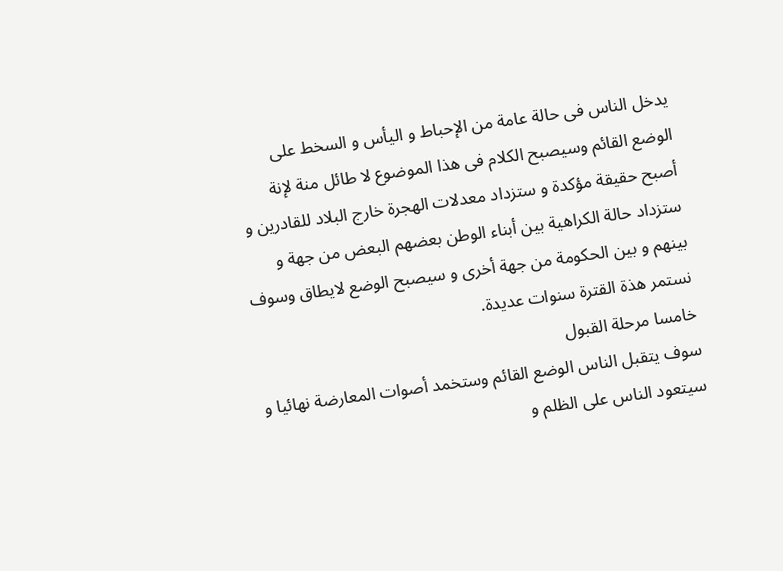يدخل الناس فى حالة عامة من الإحباط و اليأس و السخط على الوضع القائم وسيصبح الكلام فى هذا الموضوع لا طائل منة لإنة أصبح حقيقة مؤكدة و ستزداد معدلات الهجرة خارج البلاد للقادرين و ستزداد حالة الكراهية بين أبناء الوطن بعضهم البعض من جهة و بينهم و بين الحكومة من جهة أخرى و سيصبح الوضع لايطاق وسوف نستمر هذة القترة سنوات عديدة.
خامسا مرحلة القبول
سوف يتقبل الناس الوضع القائم وستخمد أصوات المعارضة نهائيا و سيتعود الناس على الظلم و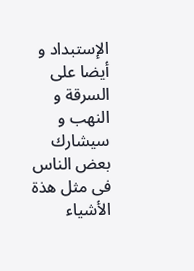الإستبداد و أيضا على السرقة و النهب و سيشارك بعض الناس فى مثل هذة الأشياء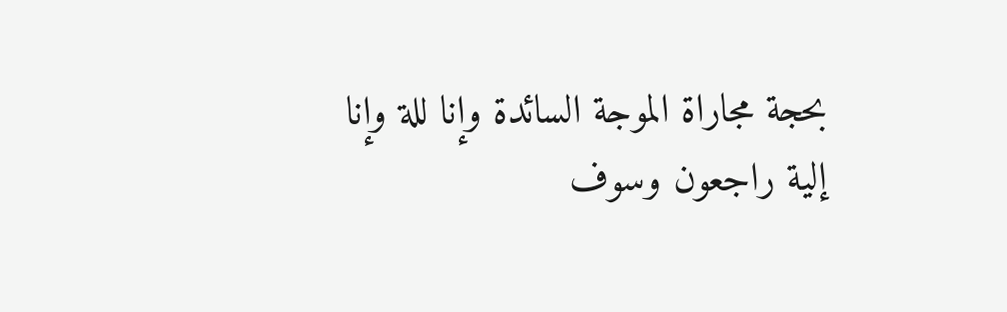بحجة مجاراة الموجة السائدة وإنا للة وإنا إلية راجعون وسوف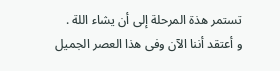تستمر هذة المرحلة إلى أن يشاء اللة .
و أعتقد أننا الآن وفى هذا العصر الجميل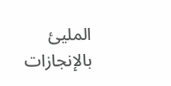المليئ بالإنجازات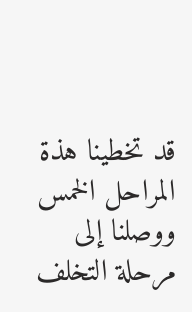قد تخطينا هذة المراحل الخمس ووصلنا إلى مرحلة التخلف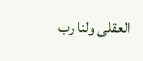العقلى ولنا رب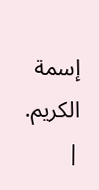إسمة الكريم.
|